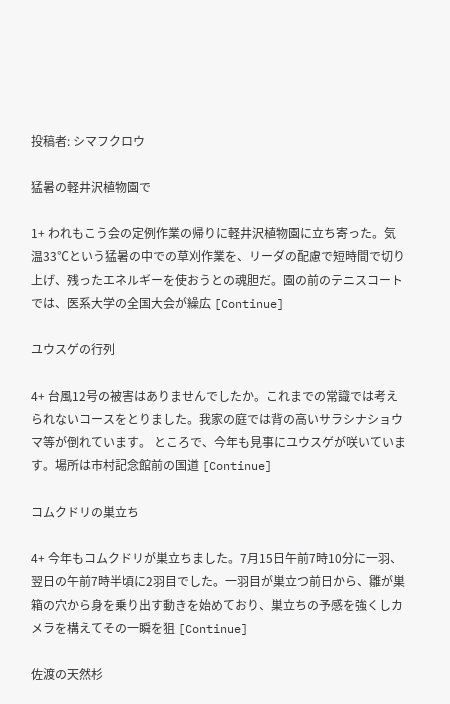投稿者: シマフクロウ

猛暑の軽井沢植物園で

1+ われもこう会の定例作業の帰りに軽井沢植物園に立ち寄った。気温33℃という猛暑の中での草刈作業を、リーダの配慮で短時間で切り上げ、残ったエネルギーを使おうとの魂胆だ。園の前のテニスコートでは、医系大学の全国大会が繰広 [Continue]

ユウスゲの行列

4+ 台風12号の被害はありませんでしたか。これまでの常識では考えられないコースをとりました。我家の庭では背の高いサラシナショウマ等が倒れています。 ところで、今年も見事にユウスゲが咲いています。場所は市村記念館前の国道 [Continue]

コムクドリの巣立ち

4+ 今年もコムクドリが巣立ちました。7月15日午前7時10分に一羽、翌日の午前7時半頃に2羽目でした。一羽目が巣立つ前日から、雛が巣箱の穴から身を乗り出す動きを始めており、巣立ちの予感を強くしカメラを構えてその一瞬を狙 [Continue]

佐渡の天然杉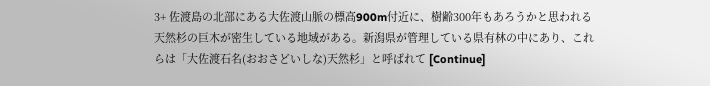3+ 佐渡島の北部にある大佐渡山脈の標高900m付近に、樹齢300年もあろうかと思われる天然杉の巨木が密生している地域がある。新潟県が管理している県有林の中にあり、これらは「大佐渡石名(おおさどいしな)天然杉」と呼ばれて [Continue]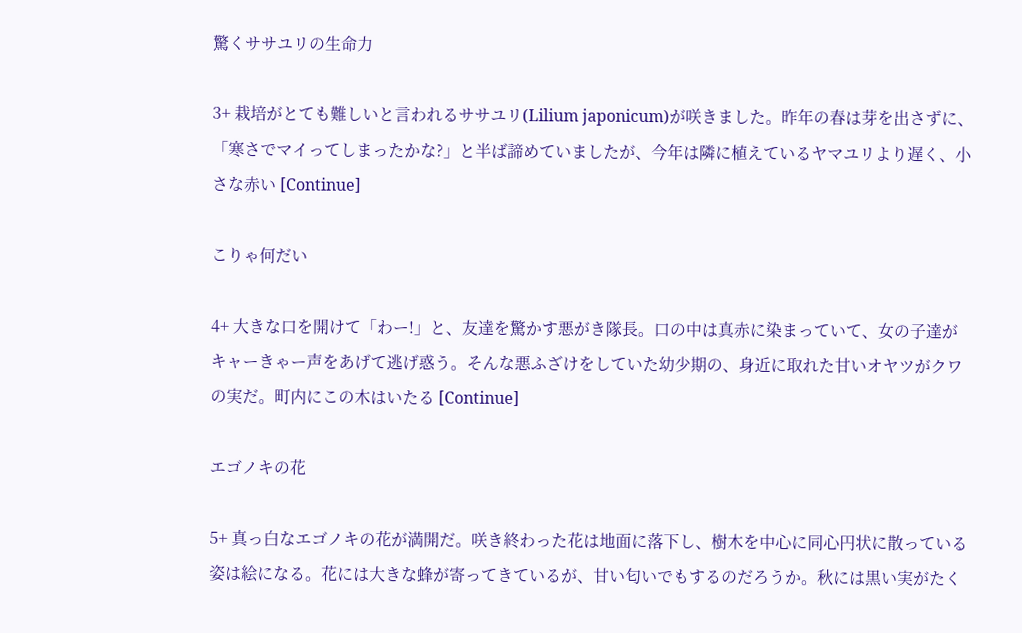驚くササユリの生命力

3+ 栽培がとても難しいと言われるササユリ(Lilium japonicum)が咲きました。昨年の春は芽を出さずに、「寒さでマイってしまったかな?」と半ば諦めていましたが、今年は隣に植えているヤマユリより遅く、小さな赤い [Continue]

こりゃ何だい

4+ 大きな口を開けて「わー!」と、友達を驚かす悪がき隊長。口の中は真赤に染まっていて、女の子達がキャーきゃー声をあげて逃げ惑う。そんな悪ふざけをしていた幼少期の、身近に取れた甘いオヤツがクワの実だ。町内にこの木はいたる [Continue]

エゴノキの花

5+ 真っ白なエゴノキの花が満開だ。咲き終わった花は地面に落下し、樹木を中心に同心円状に散っている姿は絵になる。花には大きな蜂が寄ってきているが、甘い匂いでもするのだろうか。秋には黒い実がたく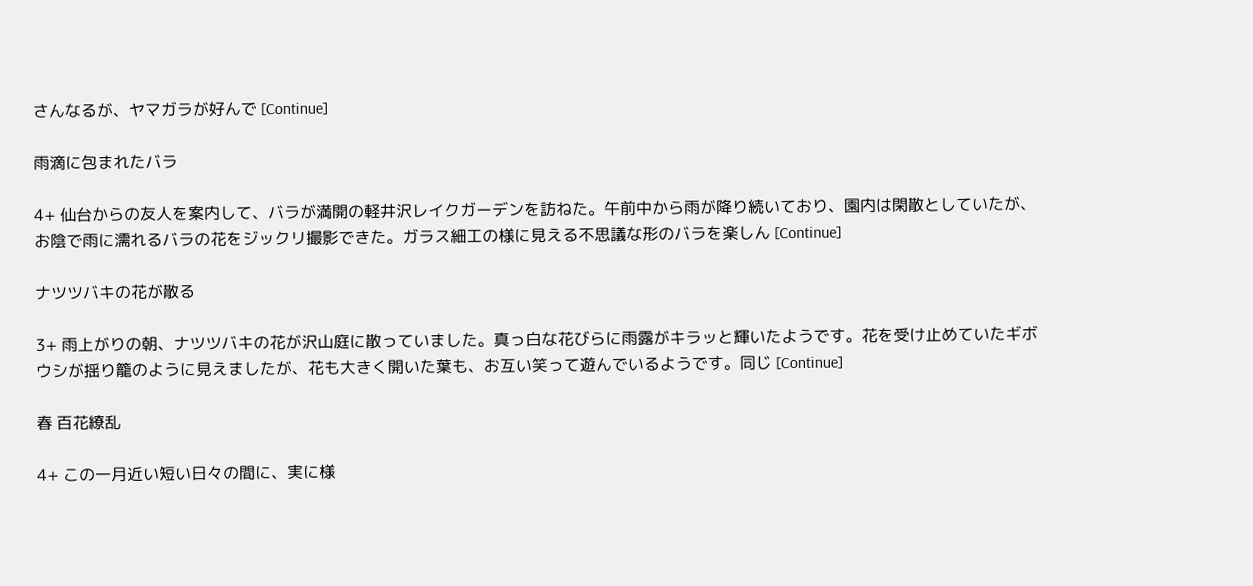さんなるが、ヤマガラが好んで [Continue]

雨滴に包まれたバラ

4+ 仙台からの友人を案内して、バラが満開の軽井沢レイクガーデンを訪ねた。午前中から雨が降り続いており、園内は閑散としていたが、お陰で雨に濡れるバラの花をジックリ撮影できた。ガラス細工の様に見える不思議な形のバラを楽しん [Continue]

ナツツバキの花が散る

3+ 雨上がりの朝、ナツツバキの花が沢山庭に散っていました。真っ白な花びらに雨露がキラッと輝いたようです。花を受け止めていたギボウシが揺り籠のように見えましたが、花も大きく開いた葉も、お互い笑って遊んでいるようです。同じ [Continue]

春 百花繚乱

4+ この一月近い短い日々の間に、実に様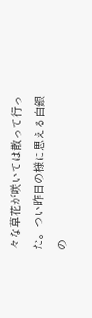々な草花が咲いては散って行った。つい昨日の様に思える白銀の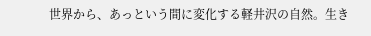世界から、あっという間に変化する軽井沢の自然。生き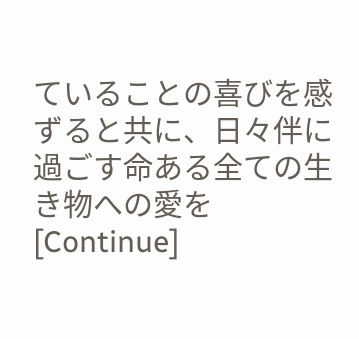ていることの喜びを感ずると共に、日々伴に過ごす命ある全ての生き物への愛を [Continue]